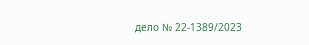дело № 22-1389/2023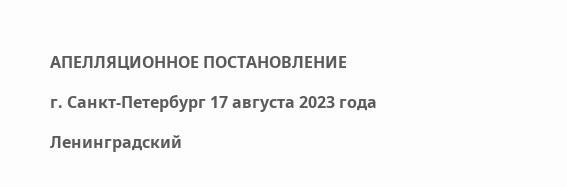АПЕЛЛЯЦИОННОЕ ПОСТАНОВЛЕНИЕ

г. Санкт-Петербург 17 августа 2023 года

Ленинградский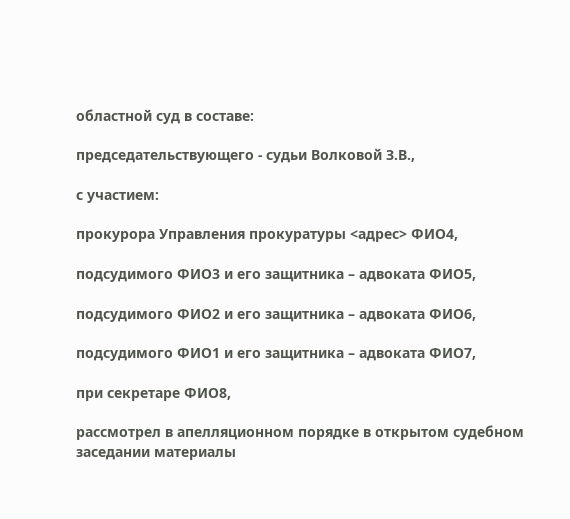областной суд в составе:

председательствующего - судьи Волковой З.В.,

с участием:

прокурора Управления прокуратуры <адрес> ФИО4,

подсудимого ФИО3 и его защитника – адвоката ФИО5,

подсудимого ФИО2 и его защитника – адвоката ФИО6,

подсудимого ФИО1 и его защитника – адвоката ФИО7,

при секретаре ФИО8,

рассмотрел в апелляционном порядке в открытом судебном заседании материалы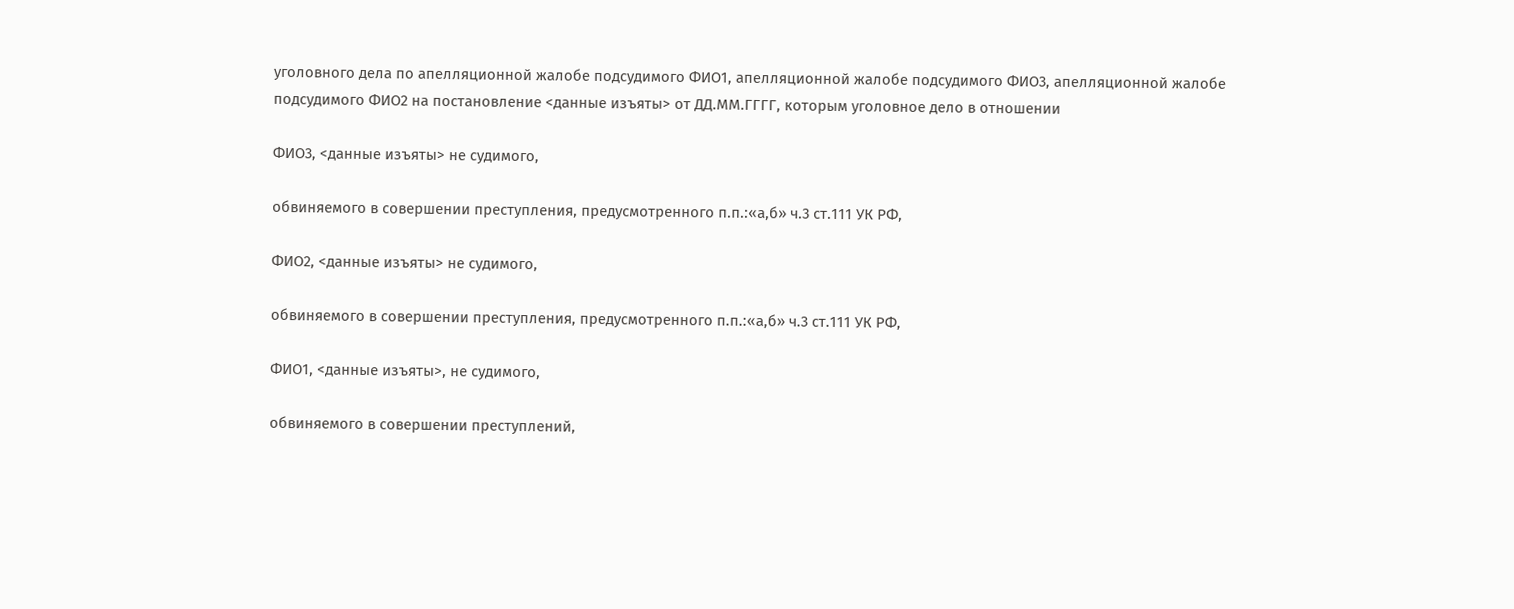уголовного дела по апелляционной жалобе подсудимого ФИО1, апелляционной жалобе подсудимого ФИО3, апелляционной жалобе подсудимого ФИО2 на постановление <данные изъяты> от ДД.ММ.ГГГГ, которым уголовное дело в отношении

ФИО3, <данные изъяты> не судимого,

обвиняемого в совершении преступления, предусмотренного п.п.:«а,б» ч.3 ст.111 УК РФ,

ФИО2, <данные изъяты> не судимого,

обвиняемого в совершении преступления, предусмотренного п.п.:«а,б» ч.3 ст.111 УК РФ,

ФИО1, <данные изъяты>, не судимого,

обвиняемого в совершении преступлений,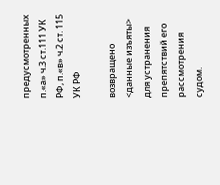предусмотренных п.«а» ч.3 ст.111 УК РФ, п.«в» ч.2 ст. 115 УК РФ

возвращено <данные изъяты> для устранения препятствий его рассмотрения судом.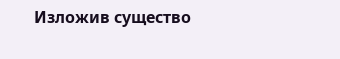Изложив существо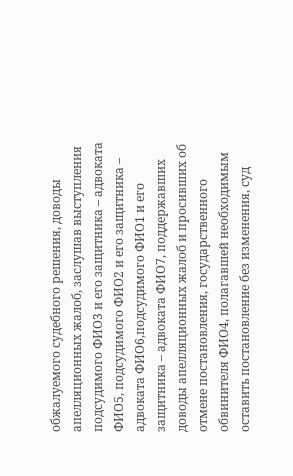обжалуемого судебного решения, доводы апелляционных жалоб, заслушав выступления подсудимого ФИО3 и его защитника – адвоката ФИО5, подсудимого ФИО2 и его защитника – адвоката ФИО6,подсудимого ФИО1 и его защитника – адвоката ФИО7, поддержавших доводы апелляционных жалоб и просивших об отмене постановления, государственного обвинителя ФИО4, полагавшей необходимым оставить постановление без изменения, суд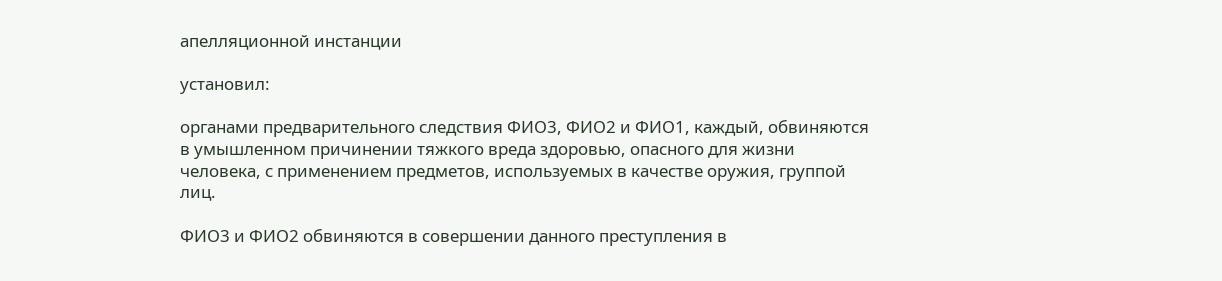апелляционной инстанции

установил:

органами предварительного следствия ФИО3, ФИО2 и ФИО1, каждый, обвиняются в умышленном причинении тяжкого вреда здоровью, опасного для жизни человека, с применением предметов, используемых в качестве оружия, группой лиц.

ФИО3 и ФИО2 обвиняются в совершении данного преступления в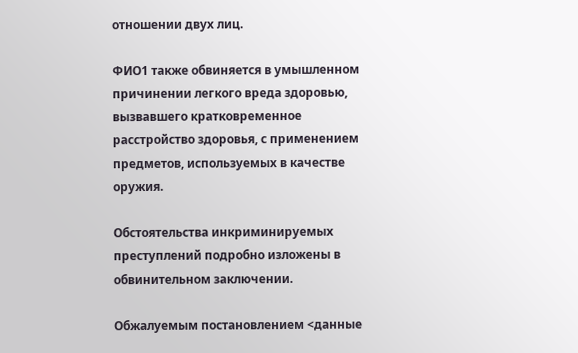отношении двух лиц.

ФИО1 также обвиняется в умышленном причинении легкого вреда здоровью, вызвавшего кратковременное расстройство здоровья, с применением предметов, используемых в качестве оружия.

Обстоятельства инкриминируемых преступлений подробно изложены в обвинительном заключении.

Обжалуемым постановлением <данные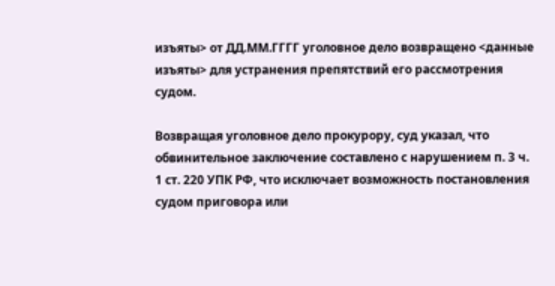изъяты> от ДД.ММ.ГГГГ уголовное дело возвращено <данные изъяты> для устранения препятствий его рассмотрения судом.

Возвращая уголовное дело прокурору, суд указал, что обвинительное заключение составлено с нарушением п. 3 ч. 1 ст. 220 УПК РФ, что исключает возможность постановления судом приговора или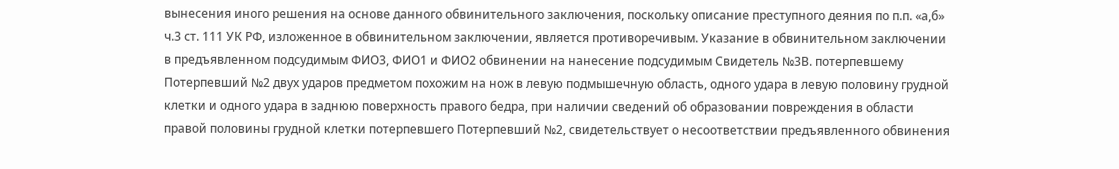вынесения иного решения на основе данного обвинительного заключения, поскольку описание преступного деяния по п.п. «а,б» ч.3 ст. 111 УК РФ, изложенное в обвинительном заключении, является противоречивым. Указание в обвинительном заключении в предъявленном подсудимым ФИО3, ФИО1 и ФИО2 обвинении на нанесение подсудимым Свидетель №3В. потерпевшему Потерпевший №2 двух ударов предметом похожим на нож в левую подмышечную область, одного удара в левую половину грудной клетки и одного удара в заднюю поверхность правого бедра, при наличии сведений об образовании повреждения в области правой половины грудной клетки потерпевшего Потерпевший №2, свидетельствует о несоответствии предъявленного обвинения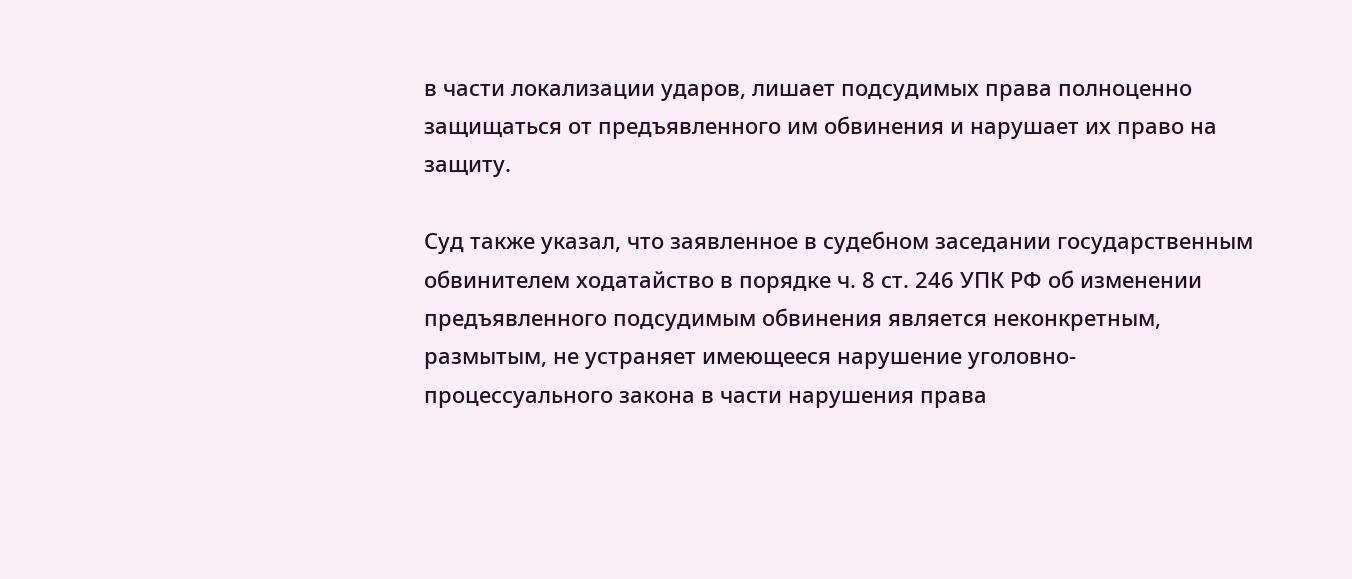в части локализации ударов, лишает подсудимых права полноценно защищаться от предъявленного им обвинения и нарушает их право на защиту.

Суд также указал, что заявленное в судебном заседании государственным обвинителем ходатайство в порядке ч. 8 ст. 246 УПК РФ об изменении предъявленного подсудимым обвинения является неконкретным, размытым, не устраняет имеющееся нарушение уголовно-процессуального закона в части нарушения права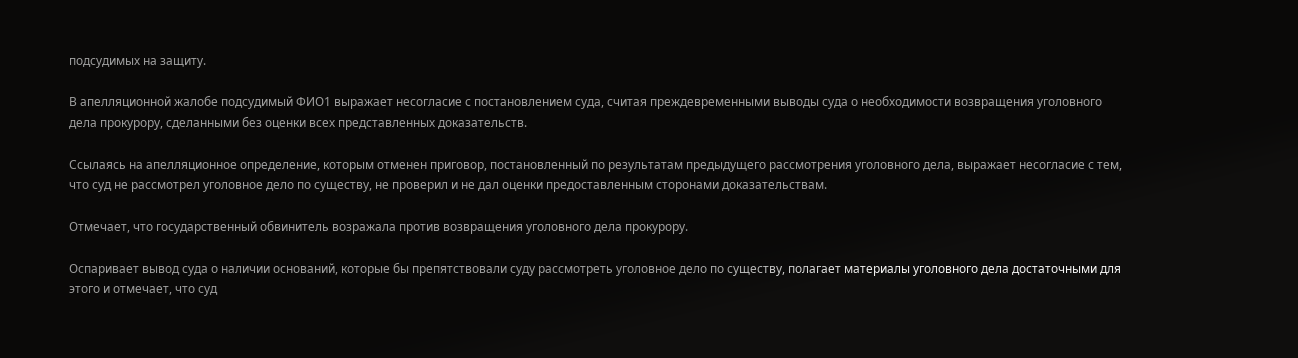подсудимых на защиту.

В апелляционной жалобе подсудимый ФИО1 выражает несогласие с постановлением суда, считая преждевременными выводы суда о необходимости возвращения уголовного дела прокурору, сделанными без оценки всех представленных доказательств.

Ссылаясь на апелляционное определение, которым отменен приговор, постановленный по результатам предыдущего рассмотрения уголовного дела, выражает несогласие с тем, что суд не рассмотрел уголовное дело по существу, не проверил и не дал оценки предоставленным сторонами доказательствам.

Отмечает, что государственный обвинитель возражала против возвращения уголовного дела прокурору.

Оспаривает вывод суда о наличии оснований, которые бы препятствовали суду рассмотреть уголовное дело по существу, полагает материалы уголовного дела достаточными для этого и отмечает, что суд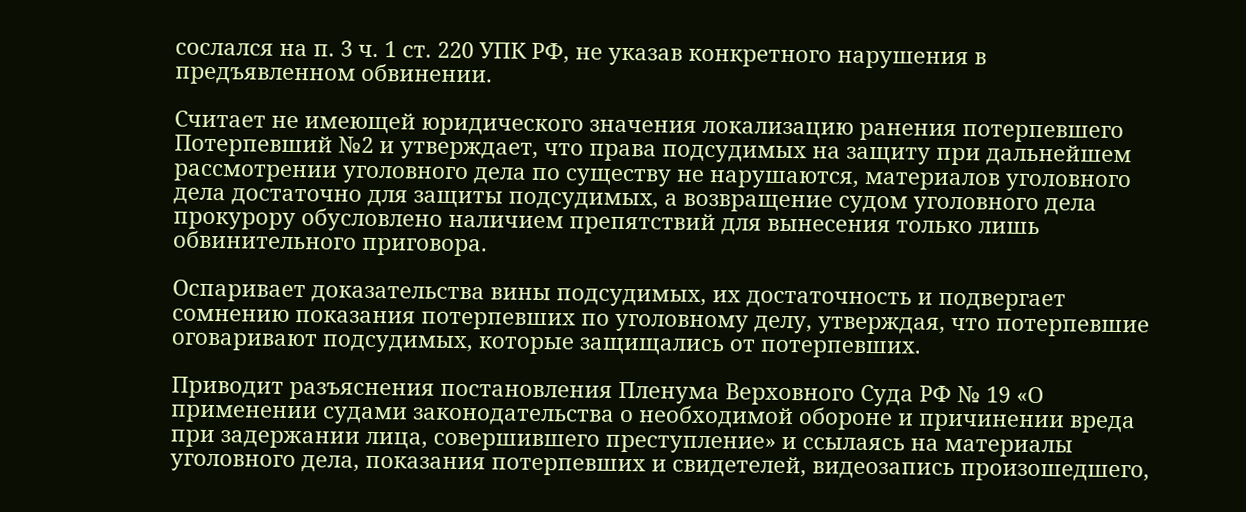сослался на п. 3 ч. 1 ст. 220 УПК РФ, не указав конкретного нарушения в предъявленном обвинении.

Считает не имеющей юридического значения локализацию ранения потерпевшего Потерпевший №2 и утверждает, что права подсудимых на защиту при дальнейшем рассмотрении уголовного дела по существу не нарушаются, материалов уголовного дела достаточно для защиты подсудимых, а возвращение судом уголовного дела прокурору обусловлено наличием препятствий для вынесения только лишь обвинительного приговора.

Оспаривает доказательства вины подсудимых, их достаточность и подвергает сомнению показания потерпевших по уголовному делу, утверждая, что потерпевшие оговаривают подсудимых, которые защищались от потерпевших.

Приводит разъяснения постановления Пленума Верховного Суда РФ № 19 «О применении судами законодательства о необходимой обороне и причинении вреда при задержании лица, совершившего преступление» и ссылаясь на материалы уголовного дела, показания потерпевших и свидетелей, видеозапись произошедшего,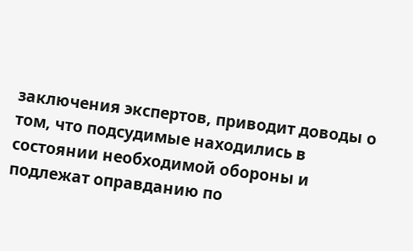заключения экспертов, приводит доводы о том, что подсудимые находились в состоянии необходимой обороны и подлежат оправданию по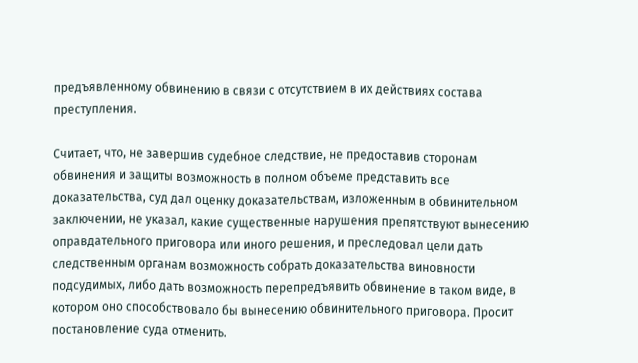предъявленному обвинению в связи с отсутствием в их действиях состава преступления.

Считает, что, не завершив судебное следствие, не предоставив сторонам обвинения и защиты возможность в полном объеме представить все доказательства, суд дал оценку доказательствам, изложенным в обвинительном заключении, не указал, какие существенные нарушения препятствуют вынесению оправдательного приговора или иного решения, и преследовал цели дать следственным органам возможность собрать доказательства виновности подсудимых, либо дать возможность перепредъявить обвинение в таком виде, в котором оно способствовало бы вынесению обвинительного приговора. Просит постановление суда отменить.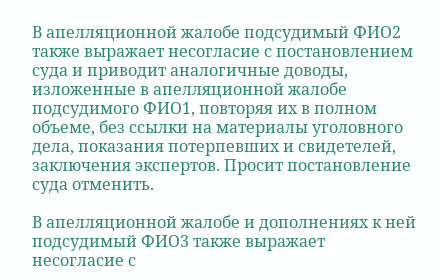В апелляционной жалобе подсудимый ФИО2 также выражает несогласие с постановлением суда и приводит аналогичные доводы, изложенные в апелляционной жалобе подсудимого ФИО1, повторяя их в полном объеме, без ссылки на материалы уголовного дела, показания потерпевших и свидетелей, заключения экспертов. Просит постановление суда отменить.

В апелляционной жалобе и дополнениях к ней подсудимый ФИО3 также выражает несогласие с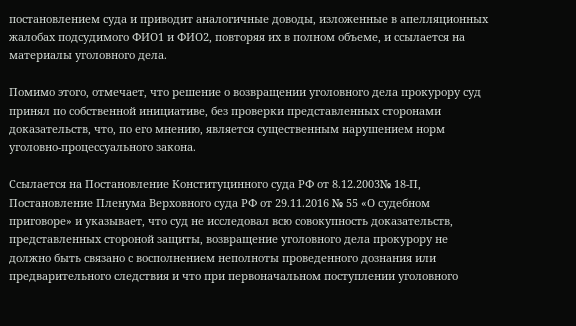постановлением суда и приводит аналогичные доводы, изложенные в апелляционных жалобах подсудимого ФИО1 и ФИО2, повторяя их в полном объеме, и ссылается на материалы уголовного дела.

Помимо этого, отмечает, что решение о возвращении уголовного дела прокурору суд принял по собственной инициативе, без проверки представленных сторонами доказательств, что, по его мнению, является существенным нарушением норм уголовно-процессуального закона.

Ссылается на Постановление Конституцинного суда РФ от 8.12.2003№ 18-П, Постановление Пленума Верховного суда РФ от 29.11.2016 № 55 «О судебном приговоре» и указывает, что суд не исследовал всю совокупность доказательств, представленных стороной защиты, возвращение уголовного дела прокурору не должно быть связано с восполнением неполноты проведенного дознания или предварительного следствия и что при первоначальном поступлении уголовного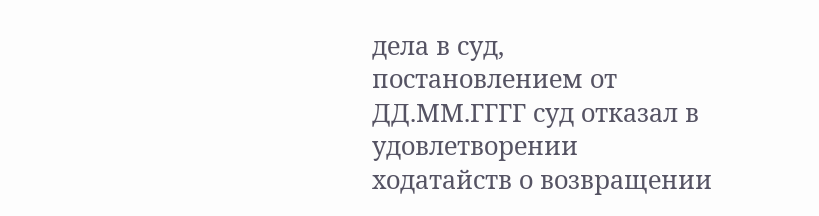дела в суд, постановлением от ДД.ММ.ГГГГ суд отказал в удовлетворении ходатайств о возвращении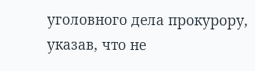уголовного дела прокурору, указав, что не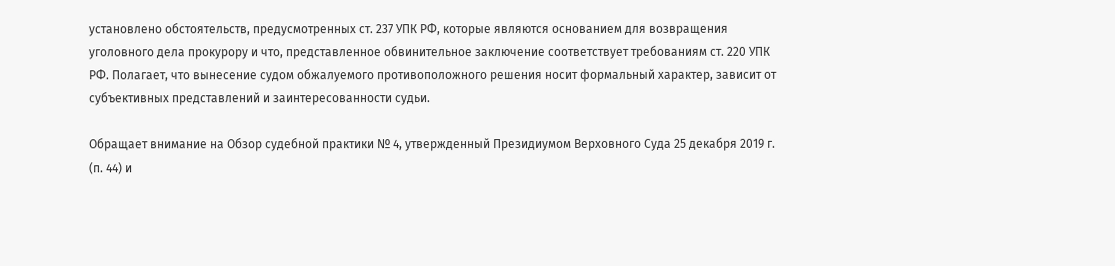установлено обстоятельств, предусмотренных ст. 237 УПК РФ, которые являются основанием для возвращения уголовного дела прокурору и что, представленное обвинительное заключение соответствует требованиям ст. 220 УПК РФ. Полагает, что вынесение судом обжалуемого противоположного решения носит формальный характер, зависит от субъективных представлений и заинтересованности судьи.

Обращает внимание на Обзор судебной практики № 4, утвержденный Президиумом Верховного Суда 25 декабря 2019 г. (п. 44) и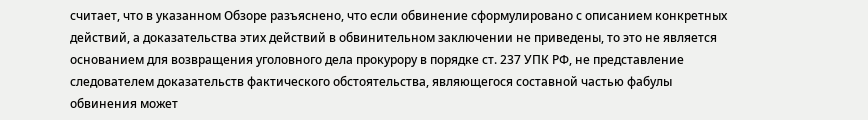считает, что в указанном Обзоре разъяснено, что если обвинение сформулировано с описанием конкретных действий, а доказательства этих действий в обвинительном заключении не приведены, то это не является основанием для возвращения уголовного дела прокурору в порядке ст. 237 УПК РФ, не представление следователем доказательств фактического обстоятельства, являющегося составной частью фабулы обвинения может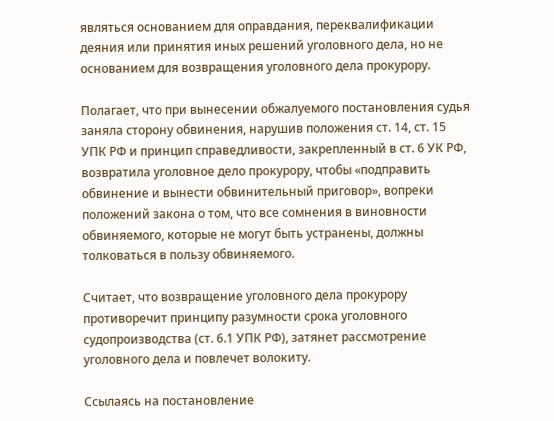являться основанием для оправдания, переквалификации деяния или принятия иных решений уголовного дела, но не основанием для возвращения уголовного дела прокурору.

Полагает, что при вынесении обжалуемого постановления судья заняла сторону обвинения, нарушив положения ст. 14, ст. 15 УПК РФ и принцип справедливости, закрепленный в ст. 6 УК РФ, возвратила уголовное дело прокурору, чтобы «подправить обвинение и вынести обвинительный приговор», вопреки положений закона о том, что все сомнения в виновности обвиняемого, которые не могут быть устранены, должны толковаться в пользу обвиняемого.

Считает, что возвращение уголовного дела прокурору противоречит принципу разумности срока уголовного судопроизводства (ст. 6.1 УПК РФ), затянет рассмотрение уголовного дела и повлечет волокиту.

Ссылаясь на постановление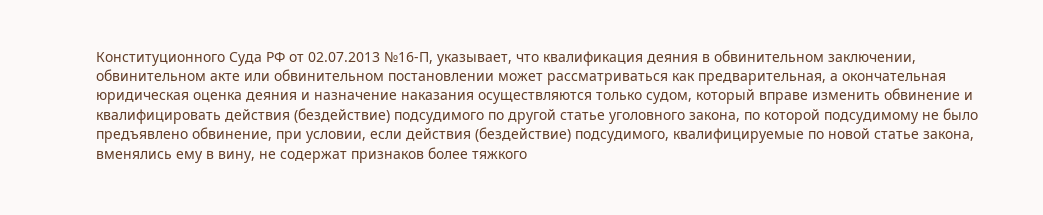Конституционного Суда РФ от 02.07.2013 №16-П, указывает, что квалификация деяния в обвинительном заключении, обвинительном акте или обвинительном постановлении может рассматриваться как предварительная, а окончательная юридическая оценка деяния и назначение наказания осуществляются только судом, который вправе изменить обвинение и квалифицировать действия (бездействие) подсудимого по другой статье уголовного закона, по которой подсудимому не было предъявлено обвинение, при условии, если действия (бездействие) подсудимого, квалифицируемые по новой статье закона, вменялись ему в вину, не содержат признаков более тяжкого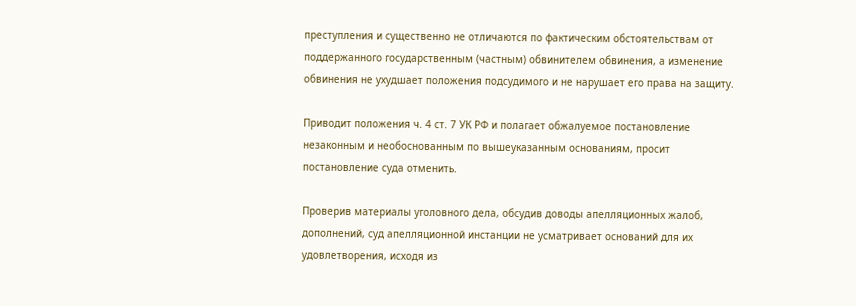преступления и существенно не отличаются по фактическим обстоятельствам от поддержанного государственным (частным) обвинителем обвинения, а изменение обвинения не ухудшает положения подсудимого и не нарушает его права на защиту.

Приводит положения ч. 4 ст. 7 УК РФ и полагает обжалуемое постановление незаконным и необоснованным по вышеуказанным основаниям, просит постановление суда отменить.

Проверив материалы уголовного дела, обсудив доводы апелляционных жалоб, дополнений, суд апелляционной инстанции не усматривает оснований для их удовлетворения, исходя из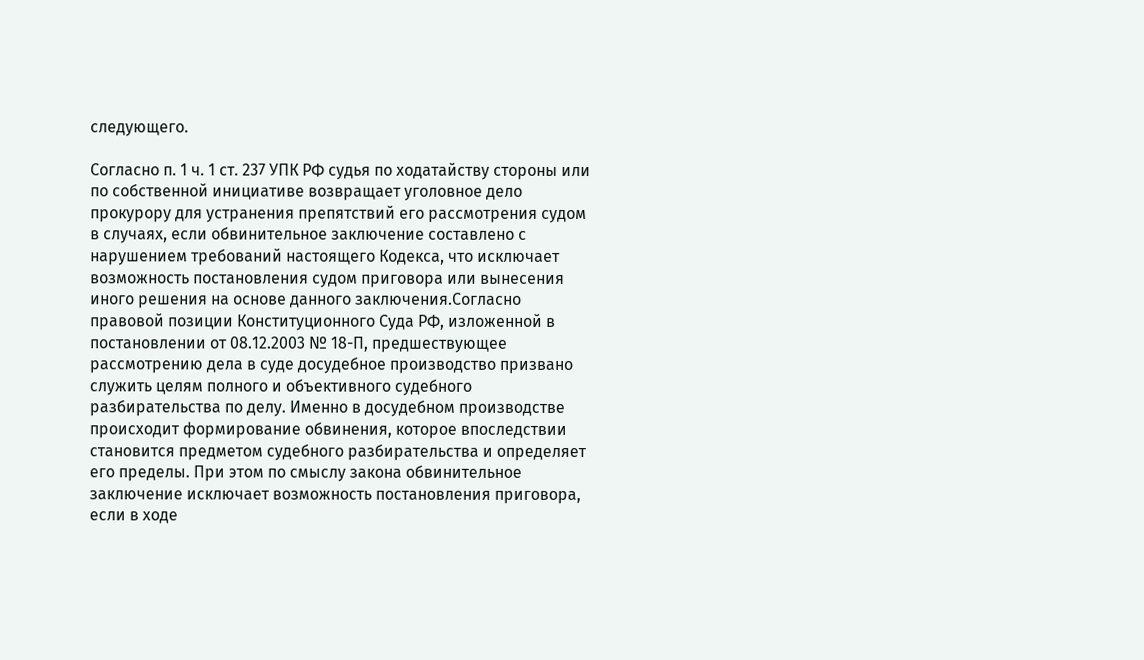следующего.

Согласно п. 1 ч. 1 ст. 237 УПК РФ судья по ходатайству стороны или по собственной инициативе возвращает уголовное дело прокурору для устранения препятствий его рассмотрения судом в случаях, если обвинительное заключение составлено с нарушением требований настоящего Кодекса, что исключает возможность постановления судом приговора или вынесения иного решения на основе данного заключения.Согласно правовой позиции Конституционного Суда РФ, изложенной в постановлении от 08.12.2003 № 18-П, предшествующее рассмотрению дела в суде досудебное производство призвано служить целям полного и объективного судебного разбирательства по делу. Именно в досудебном производстве происходит формирование обвинения, которое впоследствии становится предметом судебного разбирательства и определяет его пределы. При этом по смыслу закона обвинительное заключение исключает возможность постановления приговора, если в ходе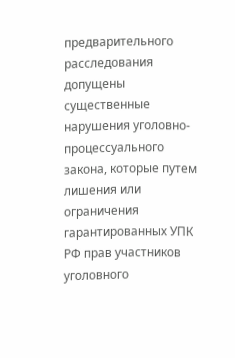предварительного расследования допущены существенные нарушения уголовно-процессуального закона, которые путем лишения или ограничения гарантированных УПК РФ прав участников уголовного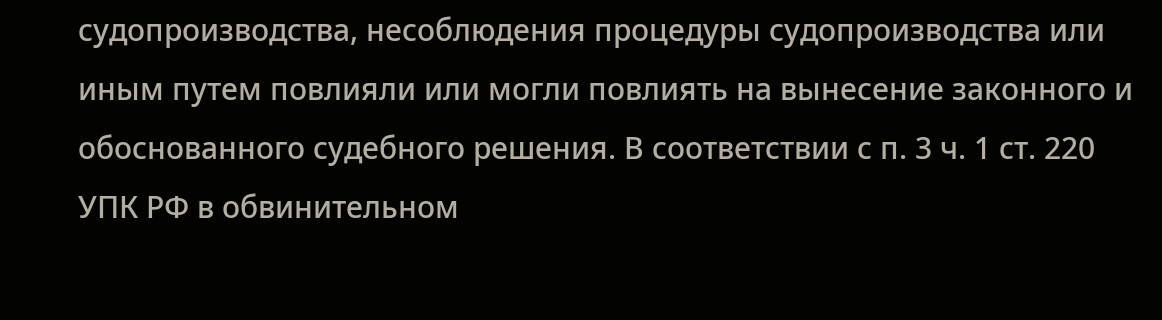судопроизводства, несоблюдения процедуры судопроизводства или иным путем повлияли или могли повлиять на вынесение законного и обоснованного судебного решения. В соответствии с п. 3 ч. 1 ст. 220 УПК РФ в обвинительном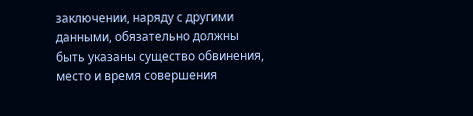заключении, наряду с другими данными, обязательно должны быть указаны существо обвинения, место и время совершения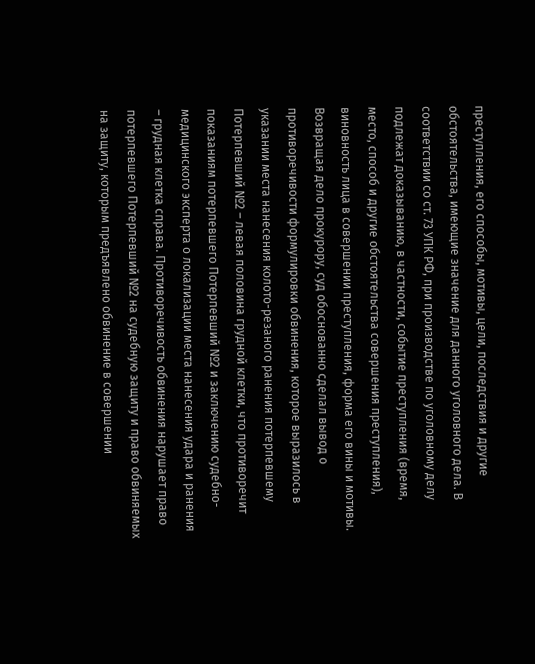преступления, его способы, мотивы, цели, последствия и другие обстоятельства, имеющие значение для данного уголовного дела. В соответствии со ст. 73 УПК РФ, при производстве по уголовному делу подлежат доказыванию, в частности, событие преступления (время, место, способ и другие обстоятельства совершения преступления), виновность лица в совершении преступления, форма его вины и мотивы. Возвращая дело прокурору, суд обоснованно сделал вывод о противоречивости формулировки обвинения, которое выразилось в указании места нанесения колото-резаного ранения потерпевшему Потерпевший №2 – левая половина грудной клетки, что противоречит показаниям потерпевшего Потерпевший №2 и заключению судебно-медицинского эксперта о локализации места нанесения удара и ранения – грудная клетка справа. Противоречивость обвинения нарушает право потерпевшего Потерпевший №2 на судебную защиту и право обвиняемых на защиту, которым предъявлено обвинение в совершении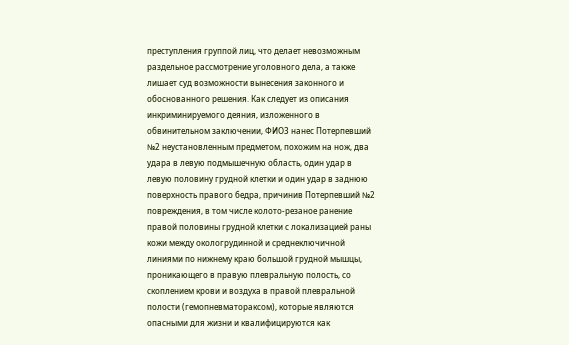преступления группой лиц, что делает невозможным раздельное рассмотрение уголовного дела, а также лишает суд возможности вынесения законного и обоснованного решения. Как следует из описания инкриминируемого деяния, изложенного в обвинительном заключении, ФИО3 нанес Потерпевший №2 неустановленным предметом, похожим на нож, два удара в левую подмышечную область, один удар в левую половину грудной клетки и один удар в заднюю поверхность правого бедра, причинив Потерпевший №2 повреждения, в том числе колото-резаное ранение правой половины грудной клетки с локализацией раны кожи между окологрудинной и среднеключичной линиями по нижнему краю большой грудной мышцы, проникающего в правую плевральную полость, со скоплением крови и воздуха в правой плевральной полости (гемопневматораксом), которые являются опасными для жизни и квалифицируются как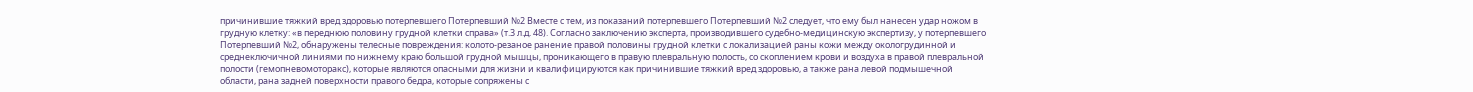причинившие тяжкий вред здоровью потерпевшего Потерпевший №2 Вместе с тем, из показаний потерпевшего Потерпевший №2 следует, что ему был нанесен удар ножом в грудную клетку: «в переднюю половину грудной клетки справа» (т.3 л.д. 48). Согласно заключению эксперта, производившего судебно-медицинскую экспертизу, у потерпевшего Потерпевший №2, обнаружены телесные повреждения: колото-резаное ранение правой половины грудной клетки с локализацией раны кожи между окологрудинной и среднеключичной линиями по нижнему краю большой грудной мышцы, проникающего в правую плевральную полость, со скоплением крови и воздуха в правой плевральной полости (гемопневомоторакс), которые являются опасными для жизни и квалифицируются как причинившие тяжкий вред здоровью, а также рана левой подмышечной области, рана задней поверхности правого бедра, которые сопряжены с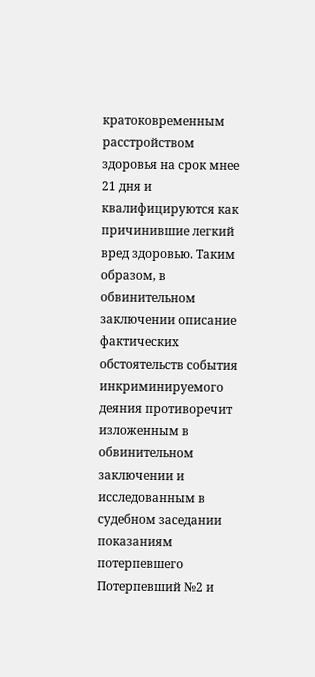кратоковременным расстройством здоровья на срок мнее 21 дня и квалифицируются как причинившие легкий вред здоровью. Таким образом, в обвинительном заключении описание фактических обстоятельств события инкриминируемого деяния противоречит изложенным в обвинительном заключении и исследованным в судебном заседании показаниям потерпевшего Потерпевший №2 и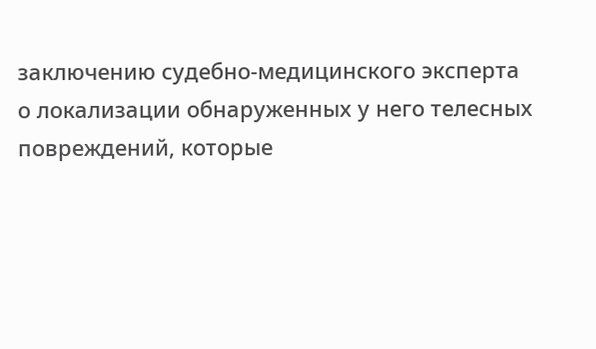заключению судебно-медицинского эксперта о локализации обнаруженных у него телесных повреждений, которые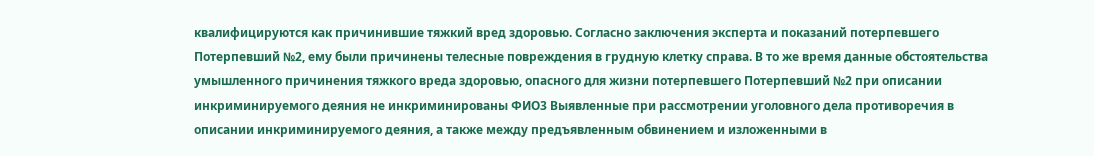квалифицируются как причинившие тяжкий вред здоровью. Согласно заключения эксперта и показаний потерпевшего Потерпевший №2, ему были причинены телесные повреждения в грудную клетку справа. В то же время данные обстоятельства умышленного причинения тяжкого вреда здоровью, опасного для жизни потерпевшего Потерпевший №2 при описании инкриминируемого деяния не инкриминированы ФИО3 Выявленные при рассмотрении уголовного дела противоречия в описании инкриминируемого деяния, а также между предъявленным обвинением и изложенными в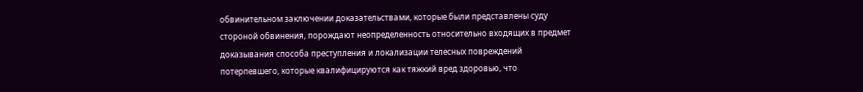обвинительном заключении доказательствами, которые были представлены суду стороной обвинения, порождают неопределенность относительно входящих в предмет доказывания способа преступления и локализации телесных повреждений потерпевшего, которые квалифицируются как тяжкий вред здоровью, что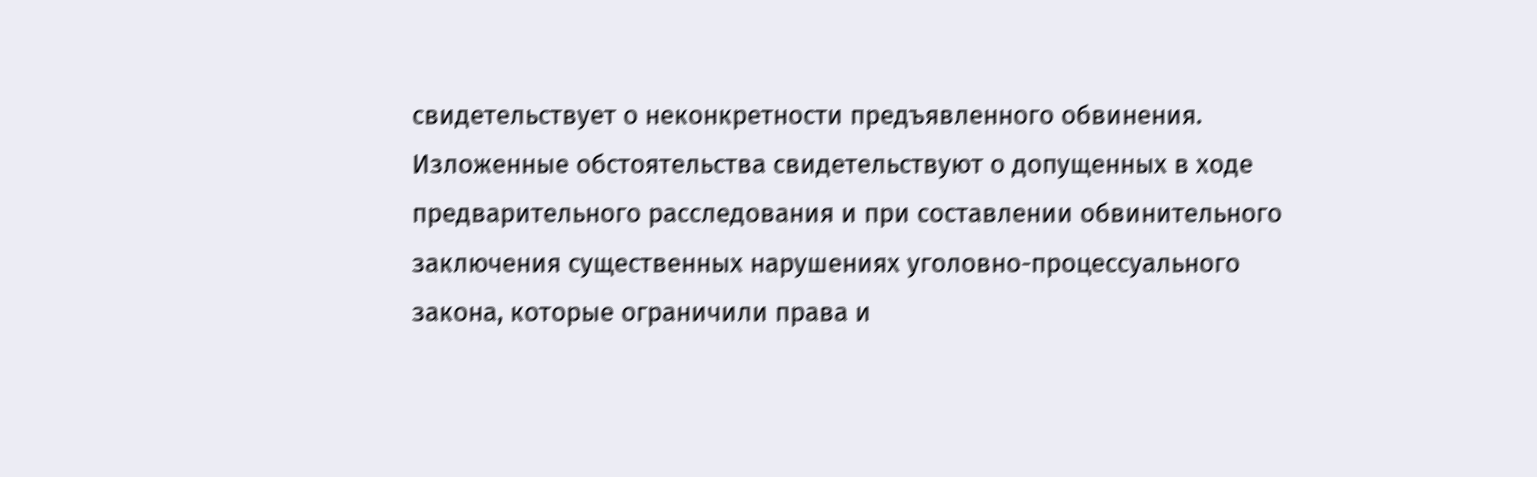свидетельствует о неконкретности предъявленного обвинения. Изложенные обстоятельства свидетельствуют о допущенных в ходе предварительного расследования и при составлении обвинительного заключения существенных нарушениях уголовно-процессуального закона, которые ограничили права и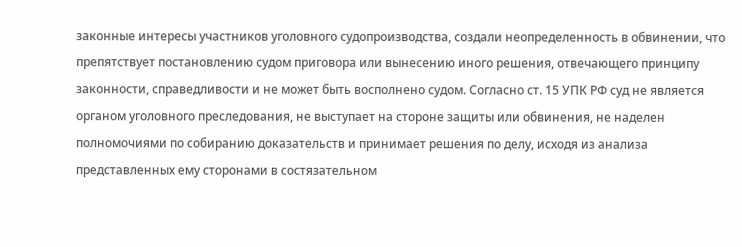законные интересы участников уголовного судопроизводства, создали неопределенность в обвинении, что препятствует постановлению судом приговора или вынесению иного решения, отвечающего принципу законности, справедливости и не может быть восполнено судом. Согласно ст. 15 УПК РФ суд не является органом уголовного преследования, не выступает на стороне защиты или обвинения, не наделен полномочиями по собиранию доказательств и принимает решения по делу, исходя из анализа представленных ему сторонами в состязательном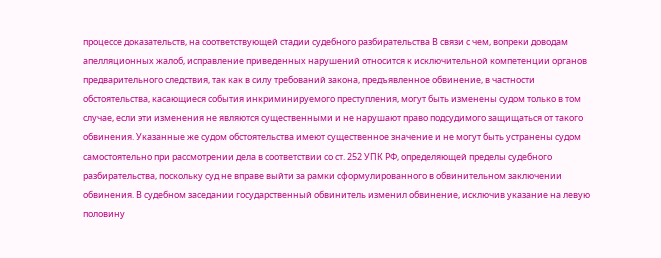процессе доказательств, на соответствующей стадии судебного разбирательства В связи с чем, вопреки доводам апелляционных жалоб, исправление приведенных нарушений относится к исключительной компетенции органов предварительного следствия, так как в силу требований закона, предъявленное обвинение, в частности обстоятельства, касающиеся события инкриминируемого преступления, могут быть изменены судом только в том случае, если эти изменения не являются существенными и не нарушают право подсудимого защищаться от такого обвинения. Указанные же судом обстоятельства имеют существенное значение и не могут быть устранены судом самостоятельно при рассмотрении дела в соответствии со ст. 252 УПК РФ, определяющей пределы судебного разбирательства, поскольку суд не вправе выйти за рамки сформулированного в обвинительном заключении обвинения. В судебном заседании государственный обвинитель изменил обвинение, исключив указание на левую половину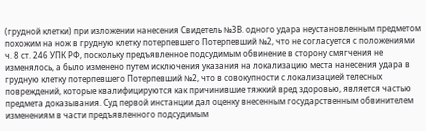(грудной клетки) при изложении нанесения Свидетель №3В. одного удара неустановленным предметом похожим на нож в грудную клетку потерпевшего Потерпевший №2, что не согласуется с положениями ч. 8 ст. 246 УПК РФ, поскольку предъявленное подсудимым обвинение в сторону смягчения не изменялось, а было изменено путем исключения указания на локализацию места нанесения удара в грудную клетку потерпевшего Потерпевший №2, что в совокупности с локализацией телесных повреждений, которые квалифицируются как причинившие тяжкий вред здоровью, является частью предмета доказывания. Суд первой инстанции дал оценку внесенным государственным обвинителем изменениям в части предъявленного подсудимым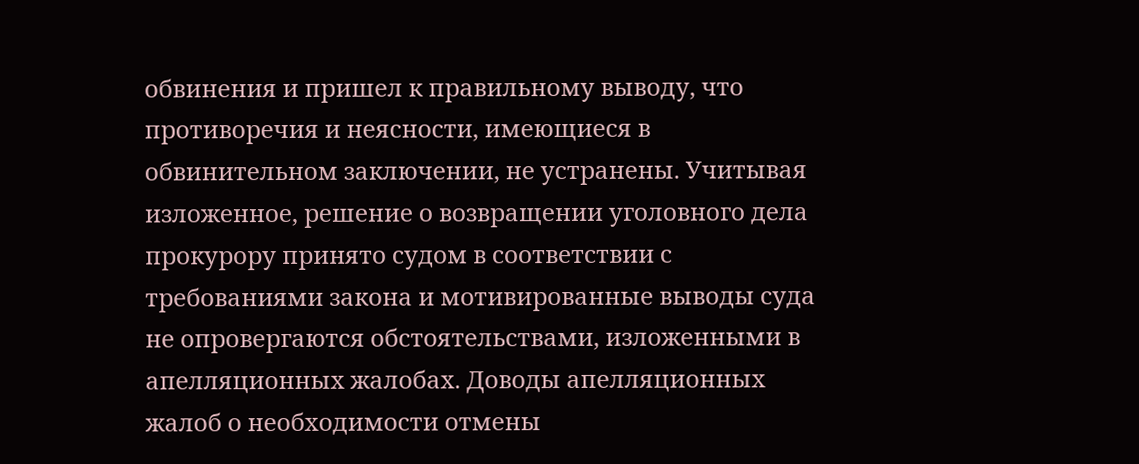обвинения и пришел к правильному выводу, что противоречия и неясности, имеющиеся в обвинительном заключении, не устранены. Учитывая изложенное, решение о возвращении уголовного дела прокурору принято судом в соответствии с требованиями закона и мотивированные выводы суда не опровергаются обстоятельствами, изложенными в апелляционных жалобах. Доводы апелляционных жалоб о необходимости отмены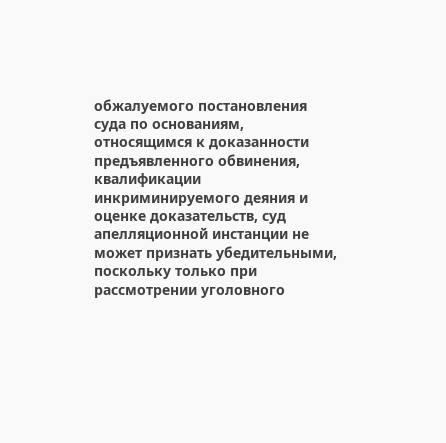обжалуемого постановления суда по основаниям, относящимся к доказанности предъявленного обвинения, квалификации инкриминируемого деяния и оценке доказательств, суд апелляционной инстанции не может признать убедительными, поскольку только при рассмотрении уголовного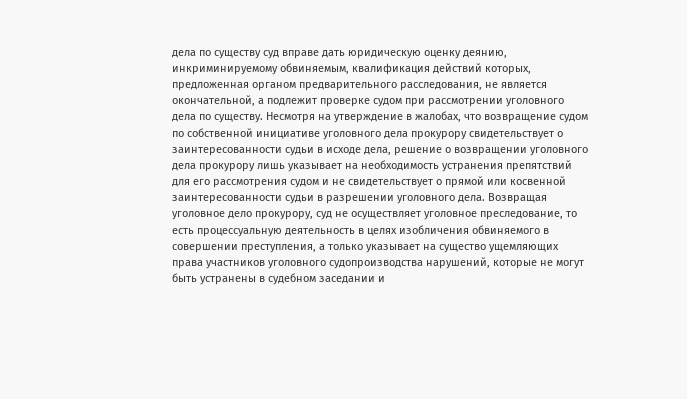дела по существу суд вправе дать юридическую оценку деянию, инкриминируемому обвиняемым, квалификация действий которых, предложенная органом предварительного расследования, не является окончательной, а подлежит проверке судом при рассмотрении уголовного дела по существу. Несмотря на утверждение в жалобах, что возвращение судом по собственной инициативе уголовного дела прокурору свидетельствует о заинтересованности судьи в исходе дела, решение о возвращении уголовного дела прокурору лишь указывает на необходимость устранения препятствий для его рассмотрения судом и не свидетельствует о прямой или косвенной заинтересованности судьи в разрешении уголовного дела. Возвращая уголовное дело прокурору, суд не осуществляет уголовное преследование, то есть процессуальную деятельность в целях изобличения обвиняемого в совершении преступления, а только указывает на существо ущемляющих права участников уголовного судопроизводства нарушений, которые не могут быть устранены в судебном заседании и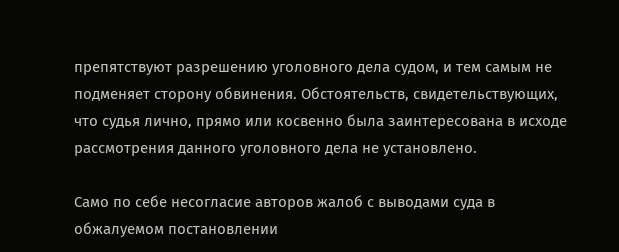препятствуют разрешению уголовного дела судом, и тем самым не подменяет сторону обвинения. Обстоятельств, свидетельствующих, что судья лично, прямо или косвенно была заинтересована в исходе рассмотрения данного уголовного дела не установлено.

Само по себе несогласие авторов жалоб с выводами суда в обжалуемом постановлении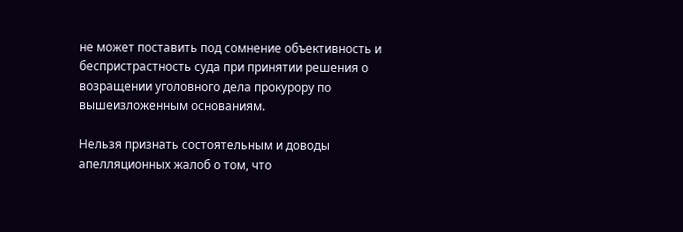не может поставить под сомнение объективность и беспристрастность суда при принятии решения о возращении уголовного дела прокурору по вышеизложенным основаниям.

Нельзя признать состоятельным и доводы апелляционных жалоб о том, что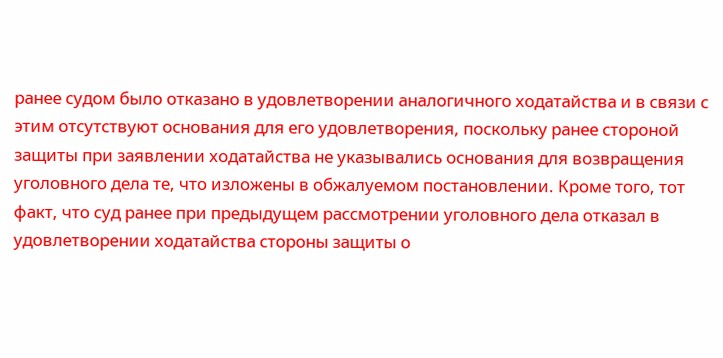ранее судом было отказано в удовлетворении аналогичного ходатайства и в связи с этим отсутствуют основания для его удовлетворения, поскольку ранее стороной защиты при заявлении ходатайства не указывались основания для возвращения уголовного дела те, что изложены в обжалуемом постановлении. Кроме того, тот факт, что суд ранее при предыдущем рассмотрении уголовного дела отказал в удовлетворении ходатайства стороны защиты о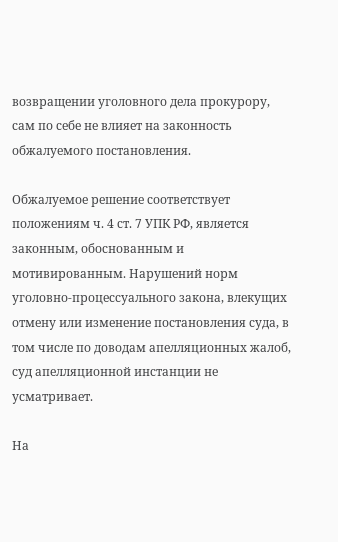возвращении уголовного дела прокурору, сам по себе не влияет на законность обжалуемого постановления.

Обжалуемое решение соответствует положениям ч. 4 ст. 7 УПК РФ, является законным, обоснованным и мотивированным. Нарушений норм уголовно-процессуального закона, влекущих отмену или изменение постановления суда, в том числе по доводам апелляционных жалоб, суд апелляционной инстанции не усматривает.

На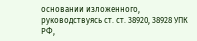основании изложенного, руководствуясь ст. ст. 38920, 38928 УПК РФ,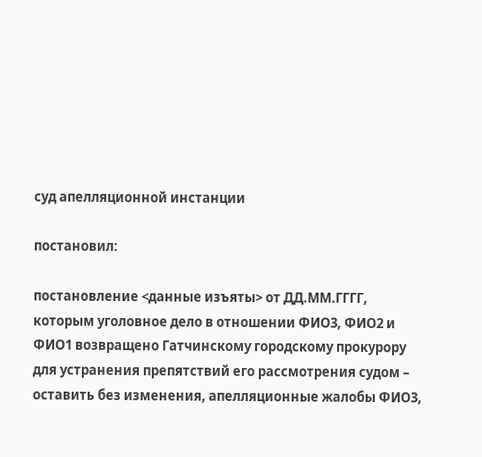суд апелляционной инстанции

постановил:

постановление <данные изъяты> от ДД.ММ.ГГГГ, которым уголовное дело в отношении ФИО3, ФИО2 и ФИО1 возвращено Гатчинскому городскому прокурору для устранения препятствий его рассмотрения судом – оставить без изменения, апелляционные жалобы ФИО3,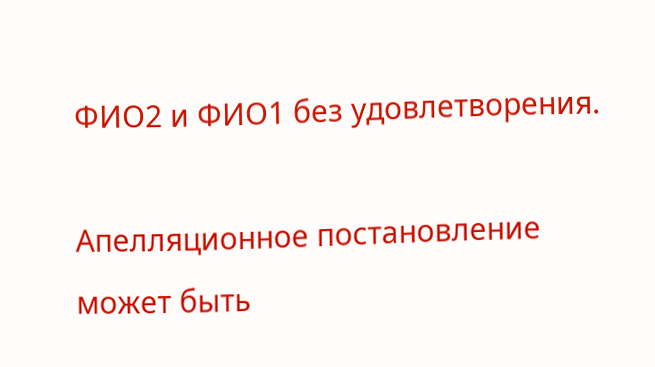ФИО2 и ФИО1 без удовлетворения.

Апелляционное постановление может быть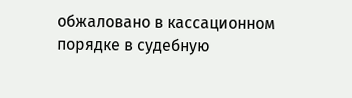обжаловано в кассационном порядке в судебную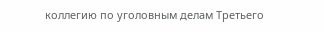коллегию по уголовным делам Третьего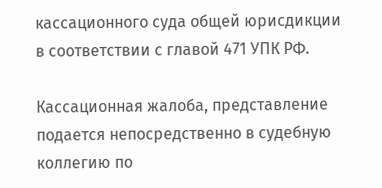кассационного суда общей юрисдикции в соответствии с главой 471 УПК РФ.

Кассационная жалоба, представление подается непосредственно в судебную коллегию по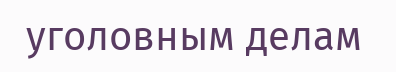уголовным делам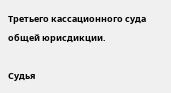Третьего кассационного суда общей юрисдикции.

Судья